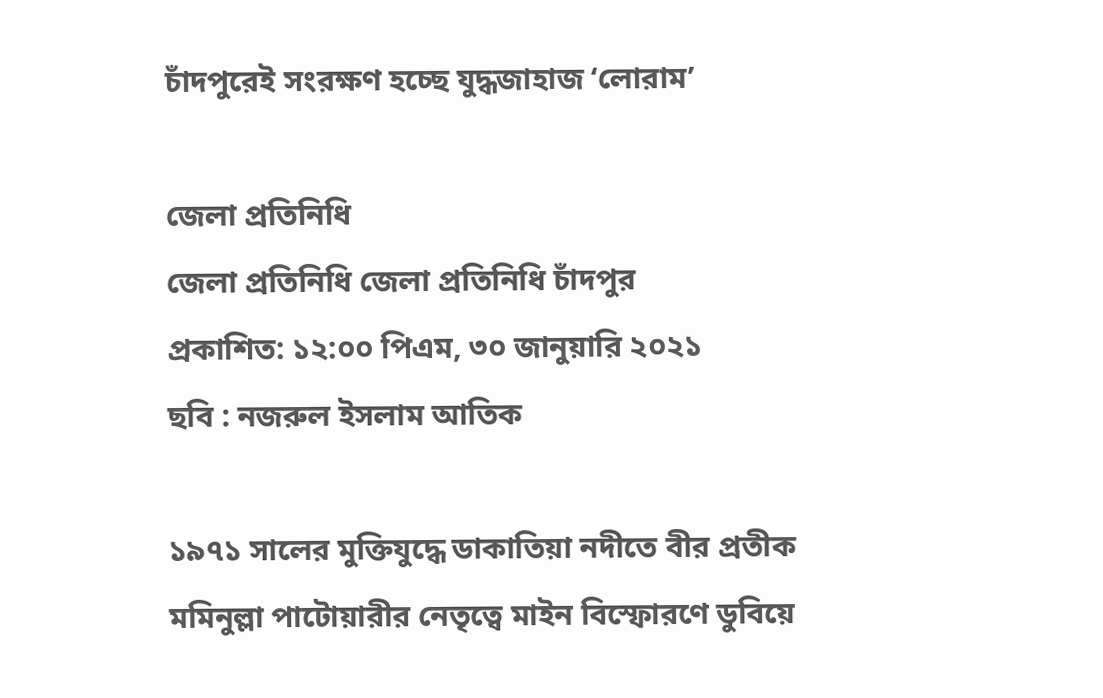চাঁদপুরেই সংরক্ষণ হচ্ছে যুদ্ধজাহাজ ‘লোরাম’

জেলা প্রতিনিধি
জেলা প্রতিনিধি জেলা প্রতিনিধি চাঁদপুর
প্রকাশিত: ১২:০০ পিএম, ৩০ জানুয়ারি ২০২১
ছবি : নজরুল ইসলাম আতিক

১৯৭১ সালের মুক্তিযুদ্ধে ডাকাতিয়া নদীতে বীর প্রতীক মমিনুল্লা পাটোয়ারীর নেতৃত্বে মাইন বিস্ফোরণে ডুবিয়ে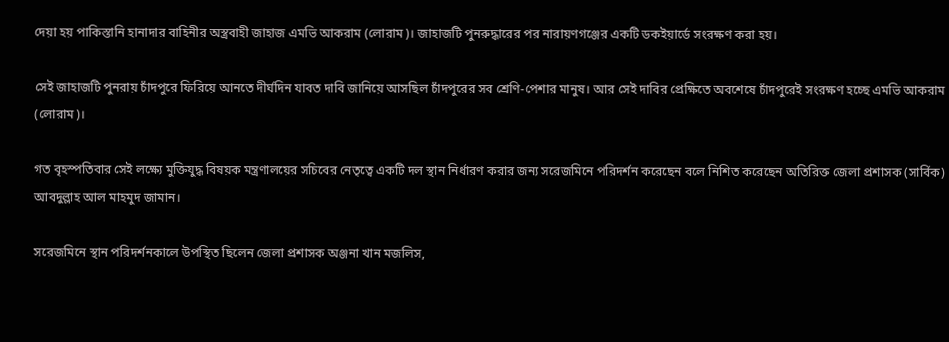দেয়া হয় পাকিস্তানি হানাদার বাহিনীর অস্ত্রবাহী জাহাজ এমভি আকরাম (লোরাম)। জাহাজটি পুনরুদ্ধারের পর নারায়ণগঞ্জের একটি ডকইয়ার্ডে সংরক্ষণ করা হয়।

সেই জাহাজটি পুনরায় চাঁদপুরে ফিরিয়ে আনতে দীর্ঘদিন যাবত দাবি জানিয়ে আসছিল চাঁদপুরের সব শ্রেণি-পেশার মানুষ। আর সেই দাবির প্রেক্ষিতে অবশেষে চাঁদপুরেই সংরক্ষণ হচ্ছে এমভি আকরাম (লোরাম)।

গত বৃহস্পতিবার সেই লক্ষ্যে মুক্তিযুদ্ধ বিষয়ক মন্ত্রণালয়ের সচিবের নেতৃত্বে একটি দল স্থান নির্ধারণ করার জন্য সরেজমিনে পরিদর্শন করেছেন বলে নিশিত করেছেন অতিরিক্ত জেলা প্রশাসক (সার্বিক) আবদুল্লাহ আল মাহমুদ জামান।

সরেজমিনে স্থান পরিদর্শনকালে উপস্থিত ছিলেন জেলা প্রশাসক অঞ্জনা খান মজলিস,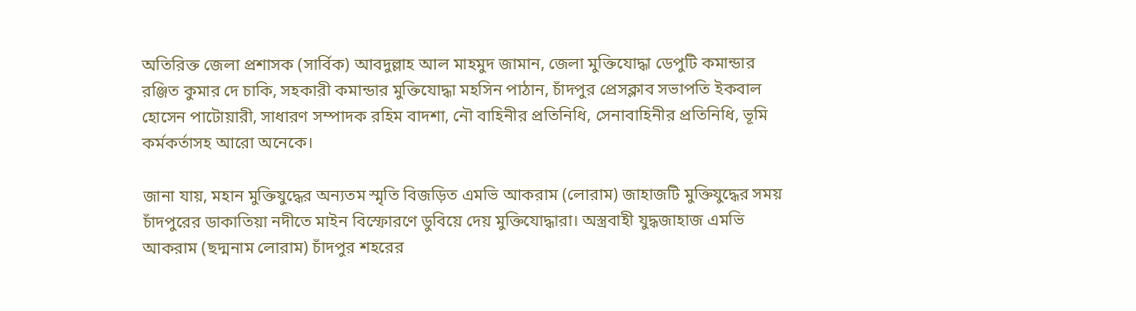অতিরিক্ত জেলা প্রশাসক (সার্বিক) আবদুল্লাহ আল মাহমুদ জামান, জেলা মুক্তিযোদ্ধা ডেপুটি কমান্ডার রঞ্জিত কুমার দে চাকি, সহকারী কমান্ডার মুক্তিযোদ্ধা মহসিন পাঠান, চাঁদপুর প্রেসক্লাব সভাপতি ইকবাল হোসেন পাটোয়ারী, সাধারণ সম্পাদক রহিম বাদশা, নৌ বাহিনীর প্রতিনিধি, সেনাবাহিনীর প্রতিনিধি, ভূমি কর্মকর্তাসহ আরো অনেকে।

জানা যায়, মহান মুক্তিযুদ্ধের অন্যতম স্মৃতি বিজড়িত এমভি আকরাম (লোরাম) জাহাজটি মুক্তিযুদ্ধের সময় চাঁদপুরের ডাকাতিয়া নদীতে মাইন বিস্ফোরণে ডুবিয়ে দেয় মুক্তিযোদ্ধারা। অস্ত্রবাহী যুদ্ধজাহাজ এমভি আকরাম (ছদ্মনাম লোরাম) চাঁদপুর শহরের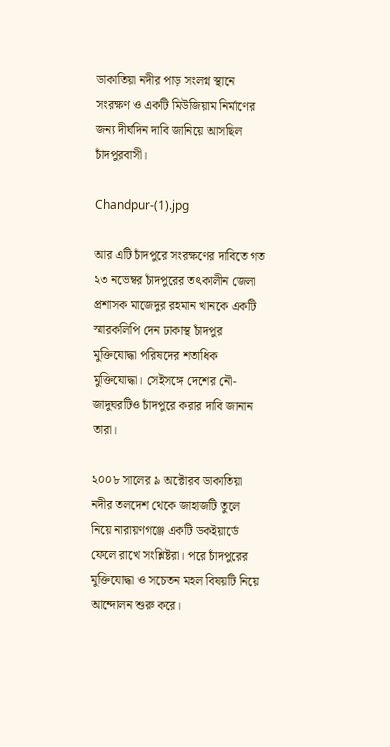ডাকাতিয়া নদীর পাড় সংলগ্ন স্থানে সংরক্ষণ ও একটি মিউজিয়াম নির্মাণের জন্য দীর্ঘদিন দাবি জানিয়ে আসছিল চাঁদপুরবাসী।

Chandpur-(1).jpg

আর এটি চাঁদপুরে সংরক্ষণের দাবিতে গত ২৩ নভেম্বর চাঁদপুরের তৎকালীন জেলা প্রশাসক মাজেদুর রহমান খানকে একটি স্মারকলিপি দেন ঢাকাস্থ চাঁদপুর মুক্তিযোদ্ধা পরিষদের শতাধিক মুক্তিযোদ্ধা। সেইসঙ্গে দেশের নৌ-জাদুঘরটিও চাঁদপুরে করার দাবি জানান তারা।

২০০৮ সালের ৯ অক্টোরব ডাকাতিয়া নদীর তলদেশ থেকে জাহাজটি তুলে নিয়ে নারায়ণগঞ্জে একটি ডকইয়ার্ডে ফেলে রাখে সংশ্লিষ্টরা। পরে চাঁদপুরের মুক্তিযোদ্ধা ও সচেতন মহল বিষয়টি নিয়ে আন্দোলন শুরু করে।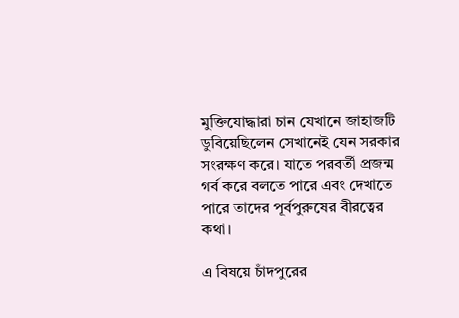মুক্তিযোদ্ধারা চান যেখানে জাহাজটি ডুবিয়েছিলেন সেখানেই যেন সরকার সংরক্ষণ করে। যাতে পরবর্তী প্রজন্ম গর্ব করে বলতে পারে এবং দেখাতে পারে তাদের পূর্বপুরুষের বীরত্বের কথা।

এ বিষয়ে চাঁদপুরের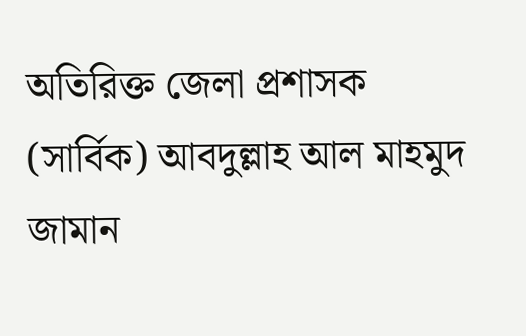অতিরিক্ত জেলা প্রশাসক (সার্বিক) আবদুল্লাহ আল মাহমুদ জামান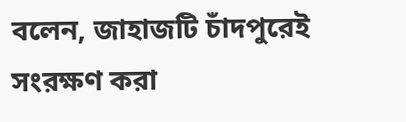বলেন, জাহাজটি চাঁদপুরেই সংরক্ষণ করা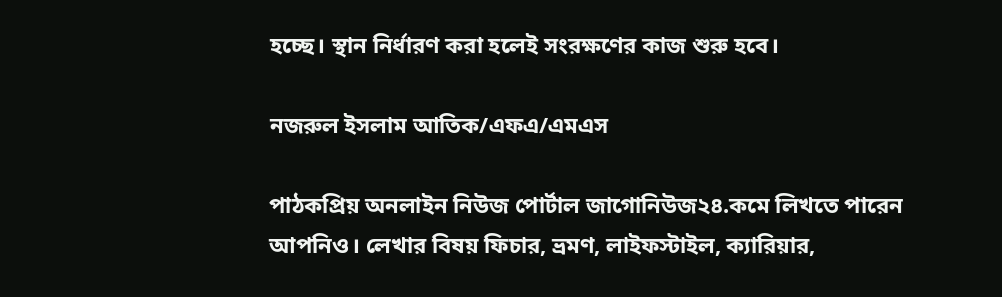হচ্ছে। স্থান নির্ধারণ করা হলেই সংরক্ষণের কাজ শুরু হবে।

নজরুল ইসলাম আতিক/এফএ/এমএস

পাঠকপ্রিয় অনলাইন নিউজ পোর্টাল জাগোনিউজ২৪.কমে লিখতে পারেন আপনিও। লেখার বিষয় ফিচার, ভ্রমণ, লাইফস্টাইল, ক্যারিয়ার,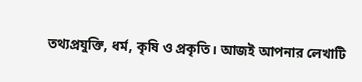তথ্যপ্রযুক্তি, ধর্ম, কৃষি ও প্রকৃতি। আজই আপনার লেখাটি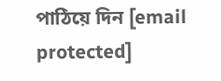পাঠিয়ে দিন [email protected]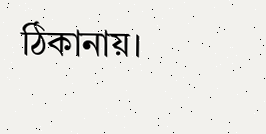ঠিকানায়।